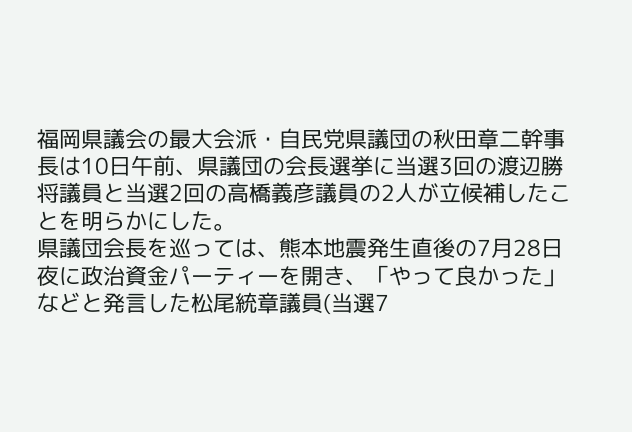福岡県議会の最大会派・自民党県議団の秋田章二幹事長は10日午前、県議団の会長選挙に当選3回の渡辺勝将議員と当選2回の高橋義彦議員の2人が立候補したことを明らかにした。
県議団会長を巡っては、熊本地震発生直後の7月28日夜に政治資金パーティーを開き、「やって良かった」などと発言した松尾統章議員(当選7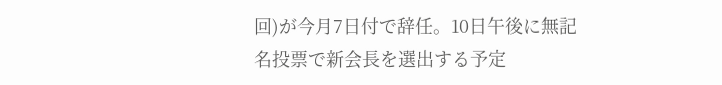回)が今月7日付で辞任。10日午後に無記名投票で新会長を選出する予定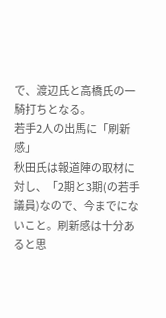で、渡辺氏と高橋氏の一騎打ちとなる。
若手2人の出馬に「刷新感」
秋田氏は報道陣の取材に対し、「2期と3期(の若手議員)なので、今までにないこと。刷新感は十分あると思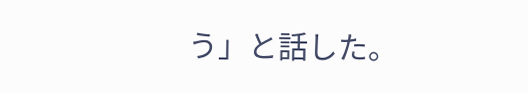う」と話した。